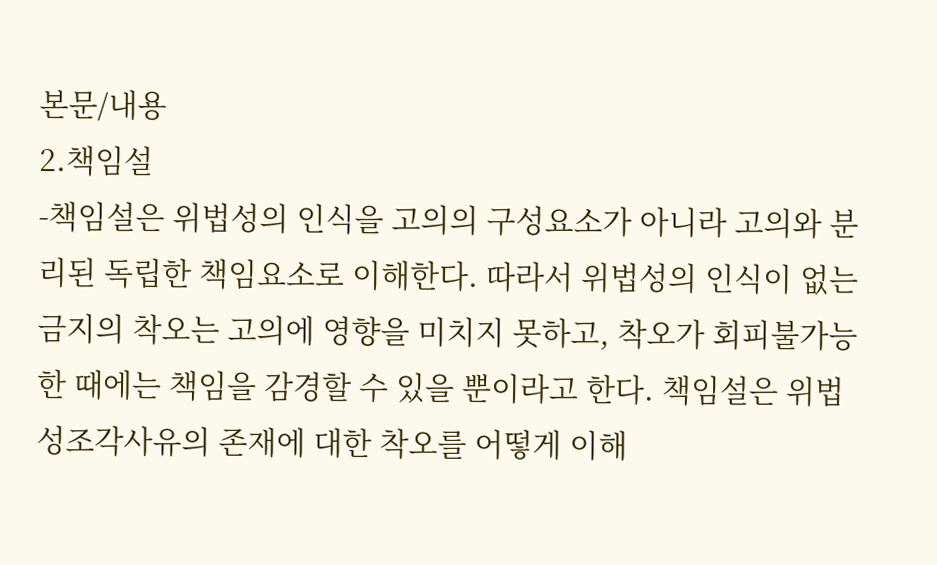본문/내용
2.책임설
-책임설은 위법성의 인식을 고의의 구성요소가 아니라 고의와 분리된 독립한 책임요소로 이해한다. 따라서 위법성의 인식이 없는 금지의 착오는 고의에 영향을 미치지 못하고, 착오가 회피불가능한 때에는 책임을 감경할 수 있을 뿐이라고 한다. 책임설은 위법성조각사유의 존재에 대한 착오를 어떻게 이해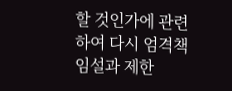할 것인가에 관련하여 다시 엄격책임설과 제한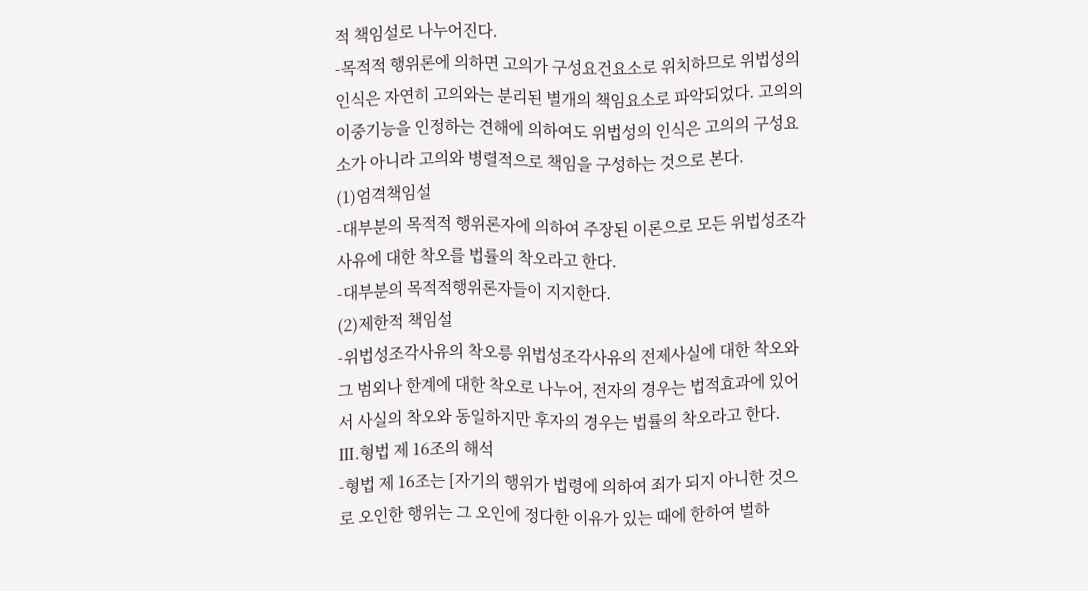적 책임설로 나누어진다.
-목적적 행위론에 의하면 고의가 구성요건요소로 위치하므로 위법성의 인식은 자연히 고의와는 분리된 별개의 책임요소로 파악되었다. 고의의 이중기능을 인정하는 견해에 의하여도 위법성의 인식은 고의의 구성요소가 아니라 고의와 병렬적으로 책임을 구성하는 것으로 본다.
(1)엄격책임설
-대부분의 목적적 행위론자에 의하여 주장된 이론으로 모든 위법성조각사유에 대한 착오를 법률의 착오라고 한다.
-대부분의 목적적행위론자들이 지지한다.
(2)제한적 책임설
-위법성조각사유의 착오릉 위법성조각사유의 전제사실에 대한 착오와 그 범외나 한계에 대한 착오로 나누어, 전자의 경우는 법적효과에 있어서 사실의 착오와 동일하지만 후자의 경우는 법률의 착오라고 한다.
Ⅲ.형법 제 16조의 해석
-형법 제 16조는 [자기의 행위가 법령에 의하여 죄가 되지 아니한 것으로 오인한 행위는 그 오인에 정다한 이유가 있는 때에 한하여 벌하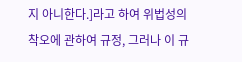지 아니한다.]라고 하여 위법성의 착오에 관하여 규정, 그러나 이 규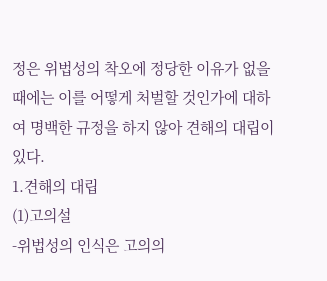정은 위법성의 착오에 정당한 이유가 없을 때에는 이를 어떻게 처벌할 것인가에 대하여 명백한 규정을 하지 않아 견해의 대립이 있다.
1.견해의 대립
(1)고의설
-위법성의 인식은 고의의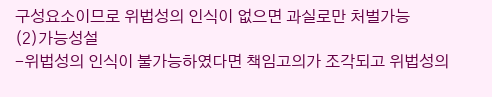구성요소이므로 위법성의 인식이 없으면 과실로만 처벌가능
(2)가능성설
-위법성의 인식이 불가능하였다면 책임고의가 조각되고 위법성의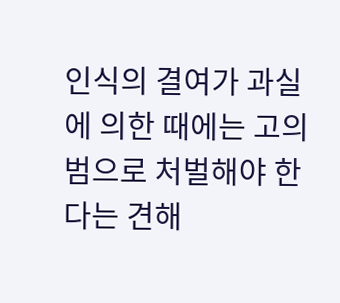인식의 결여가 과실에 의한 때에는 고의범으로 처벌해야 한다는 견해